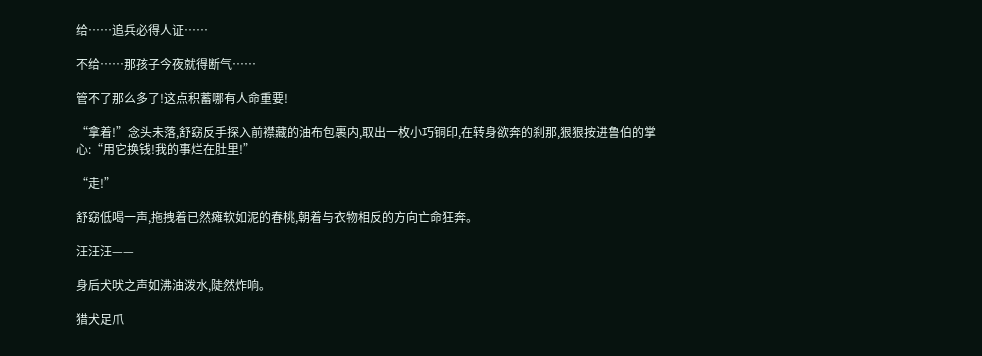给……追兵必得人证……

不给……那孩子今夜就得断气……

管不了那么多了!这点积蓄哪有人命重要!

“拿着!”念头未落,舒窈反手探入前襟藏的油布包裹内,取出一枚小巧铜印,在转身欲奔的刹那,狠狠按进鲁伯的掌心:“用它换钱!我的事烂在肚里!”

“走!”

舒窈低喝一声,拖拽着已然瘫软如泥的春桃,朝着与衣物相反的方向亡命狂奔。

汪汪汪——

身后犬吠之声如沸油泼水,陡然炸响。

猎犬足爪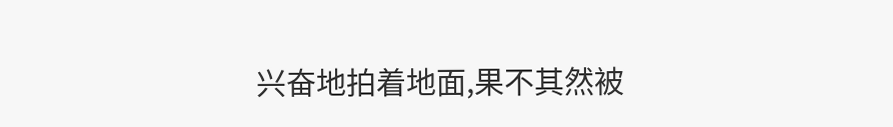兴奋地拍着地面,果不其然被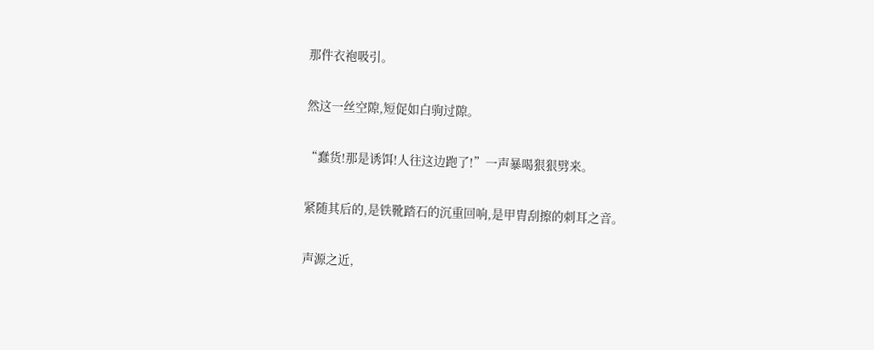那件衣袍吸引。

然这一丝空隙,短促如白驹过隙。

“蠢货!那是诱饵!人往这边跑了!”一声暴喝狠狠劈来。

紧随其后的,是铁靴踏石的沉重回响,是甲胄刮擦的刺耳之音。

声源之近,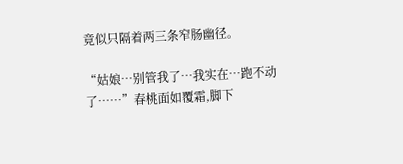竟似只隔着两三条窄肠幽径。

“姑娘…别管我了…我实在…跑不动了……”春桃面如覆霜,脚下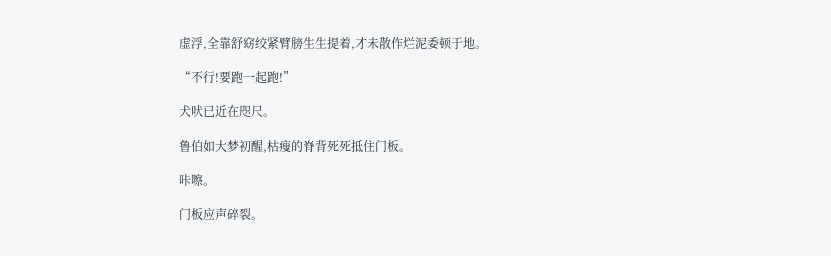虚浮,全靠舒窈绞紧臂膀生生提着,才未散作烂泥委顿于地。

“不行!要跑一起跑!”

犬吠已近在咫尺。

鲁伯如大梦初醒,枯瘦的脊背死死抵住门板。

咔嚓。

门板应声碎裂。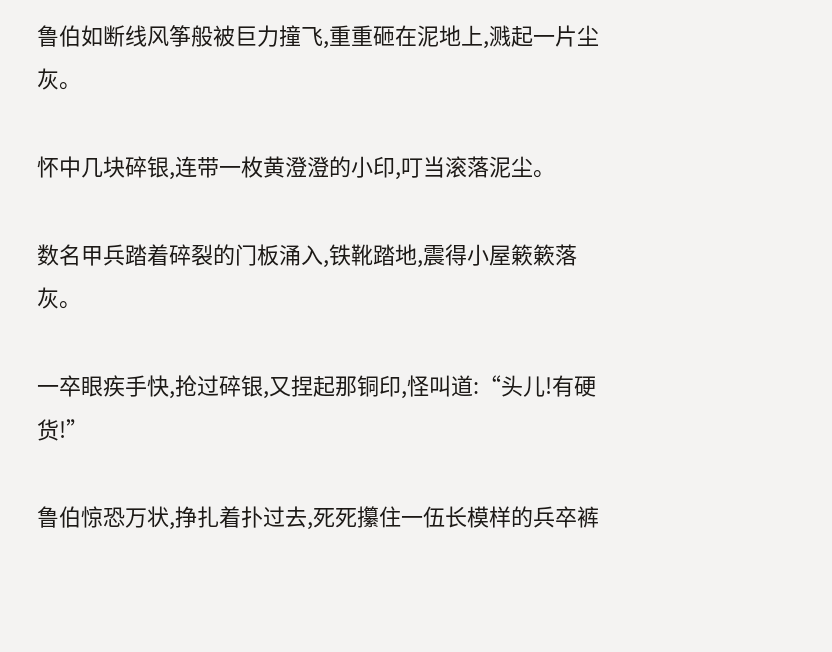鲁伯如断线风筝般被巨力撞飞,重重砸在泥地上,溅起一片尘灰。

怀中几块碎银,连带一枚黄澄澄的小印,叮当滚落泥尘。

数名甲兵踏着碎裂的门板涌入,铁靴踏地,震得小屋簌簌落灰。

一卒眼疾手快,抢过碎银,又捏起那铜印,怪叫道:“头儿!有硬货!”

鲁伯惊恐万状,挣扎着扑过去,死死攥住一伍长模样的兵卒裤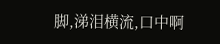脚,涕泪横流,口中啊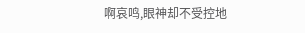啊哀鸣,眼神却不受控地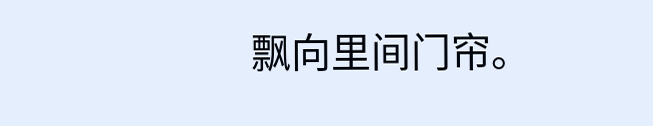飘向里间门帘。